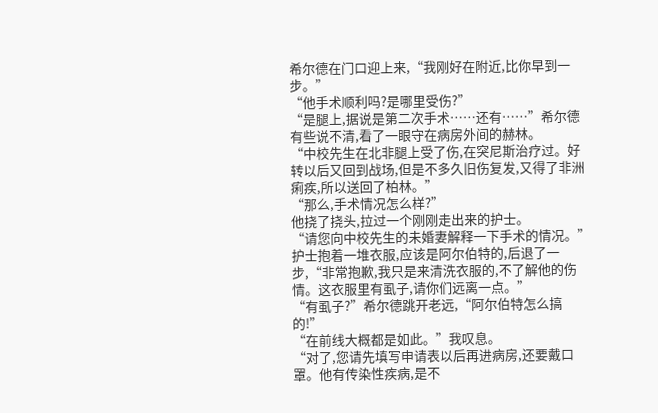希尔德在门口迎上来,“我刚好在附近,比你早到一步。”
“他手术顺利吗?是哪里受伤?”
“是腿上,据说是第二次手术……还有……”希尔德有些说不清,看了一眼守在病房外间的赫林。
“中校先生在北非腿上受了伤,在突尼斯治疗过。好转以后又回到战场,但是不多久旧伤复发,又得了非洲痢疾,所以送回了柏林。”
“那么,手术情况怎么样?”
他挠了挠头,拉过一个刚刚走出来的护士。
“请您向中校先生的未婚妻解释一下手术的情况。”
护士抱着一堆衣服,应该是阿尔伯特的,后退了一步,“非常抱歉,我只是来清洗衣服的,不了解他的伤情。这衣服里有虱子,请你们远离一点。”
“有虱子?”希尔德跳开老远,“阿尔伯特怎么搞的!”
“在前线大概都是如此。”我叹息。
“对了,您请先填写申请表以后再进病房,还要戴口罩。他有传染性疾病,是不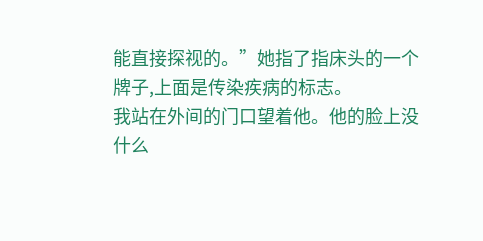能直接探视的。”她指了指床头的一个牌子,上面是传染疾病的标志。
我站在外间的门口望着他。他的脸上没什么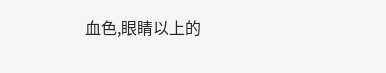血色,眼睛以上的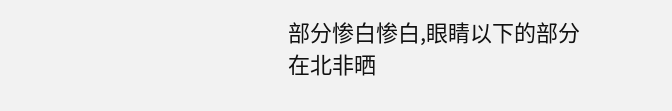部分惨白惨白,眼睛以下的部分在北非晒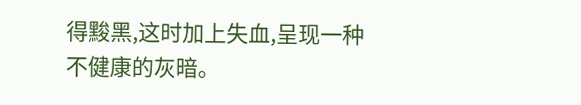得黢黑,这时加上失血,呈现一种不健康的灰暗。